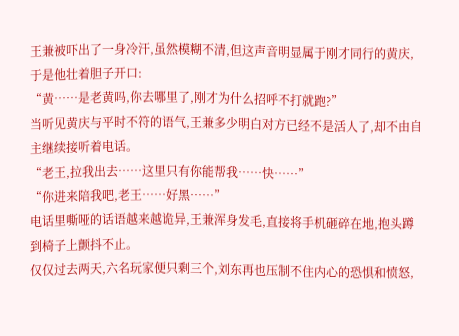王兼被吓出了一身冷汗,虽然模糊不清,但这声音明显属于刚才同行的黄庆,于是他壮着胆子开口:
“黄……是老黄吗,你去哪里了,刚才为什么招呼不打就跑?”
当听见黄庆与平时不符的语气,王兼多少明白对方已经不是活人了,却不由自主继续接听着电话。
“老王,拉我出去……这里只有你能帮我……快……”
“你进来陪我吧,老王……好黑……”
电话里嘶哑的话语越来越诡异,王兼浑身发毛,直接将手机砸碎在地,抱头蹲到椅子上颤抖不止。
仅仅过去两天,六名玩家便只剩三个,刘东再也压制不住内心的恐惧和愤怒,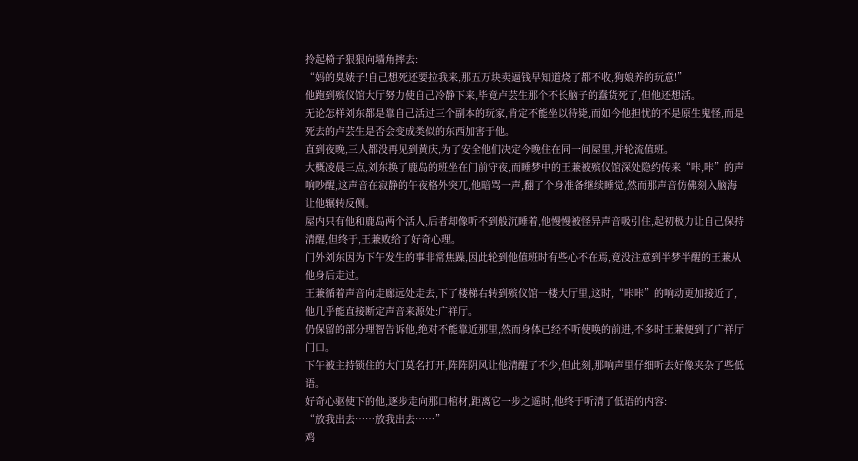拎起椅子狠狠向墙角摔去:
“妈的臭婊子!自己想死还要拉我来,那五万块卖逼钱早知道烧了都不收,狗娘养的玩意!”
他跑到殡仪馆大厅努力使自己冷静下来,毕竟卢芸生那个不长脑子的蠢货死了,但他还想活。
无论怎样刘东都是靠自己活过三个副本的玩家,肯定不能坐以待毙,而如今他担忧的不是原生鬼怪,而是死去的卢芸生是否会变成类似的东西加害于他。
直到夜晚,三人都没再见到黄庆,为了安全他们决定今晚住在同一间屋里,并轮流值班。
大概凌晨三点,刘东换了鹿岛的班坐在门前守夜,而睡梦中的王兼被殡仪馆深处隐约传来“咔,咔”的声响吵醒,这声音在寂静的午夜格外突兀,他暗骂一声,翻了个身准备继续睡觉,然而那声音仿佛刻入脑海让他辗转反侧。
屋内只有他和鹿岛两个活人,后者却像听不到般沉睡着,他慢慢被怪异声音吸引住,起初极力让自己保持清醒,但终于,王兼败给了好奇心理。
门外刘东因为下午发生的事非常焦躁,因此轮到他值班时有些心不在焉,竟没注意到半梦半醒的王兼从他身后走过。
王兼循着声音向走廊远处走去,下了楼梯右转到殡仪馆一楼大厅里,这时,“咔咔”的响动更加接近了,他几乎能直接断定声音来源处:广祥厅。
仍保留的部分理智告诉他,绝对不能靠近那里,然而身体已经不听使唤的前进,不多时王兼便到了广祥厅门口。
下午被主持锁住的大门莫名打开,阵阵阴风让他清醒了不少,但此刻,那响声里仔细听去好像夹杂了些低语。
好奇心驱使下的他,逐步走向那口棺材,距离它一步之遥时,他终于听清了低语的内容:
“放我出去……放我出去……”
鸡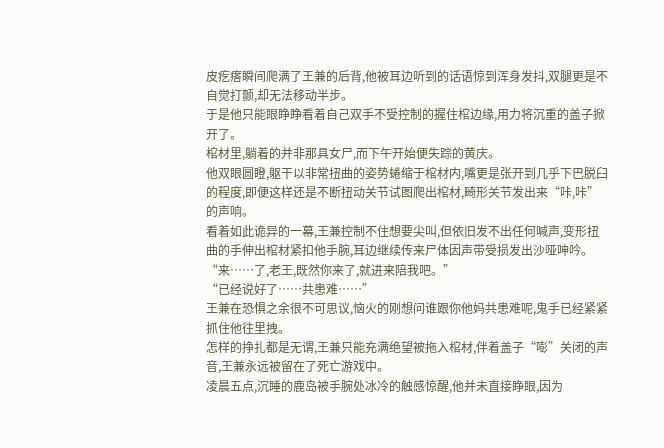皮疙瘩瞬间爬满了王兼的后背,他被耳边听到的话语惊到浑身发抖,双腿更是不自觉打颤,却无法移动半步。
于是他只能眼睁睁看着自己双手不受控制的握住棺边缘,用力将沉重的盖子掀开了。
棺材里,躺着的并非那具女尸,而下午开始便失踪的黄庆。
他双眼圆瞪,躯干以非常扭曲的姿势蜷缩于棺材内,嘴更是张开到几乎下巴脱臼的程度,即便这样还是不断扭动关节试图爬出棺材,畸形关节发出来“咔,咔”的声响。
看着如此诡异的一幕,王兼控制不住想要尖叫,但依旧发不出任何喊声,变形扭曲的手伸出棺材紧扣他手腕,耳边继续传来尸体因声带受损发出沙哑呻吟。
“来……了,老王,既然你来了,就进来陪我吧。”
“已经说好了……共患难……”
王兼在恐惧之余很不可思议,恼火的刚想问谁跟你他妈共患难呢,鬼手已经紧紧抓住他往里拽。
怎样的挣扎都是无谓,王兼只能充满绝望被拖入棺材,伴着盖子“嘭”关闭的声音,王兼永远被留在了死亡游戏中。
凌晨五点,沉睡的鹿岛被手腕处冰冷的触感惊醒,他并未直接睁眼,因为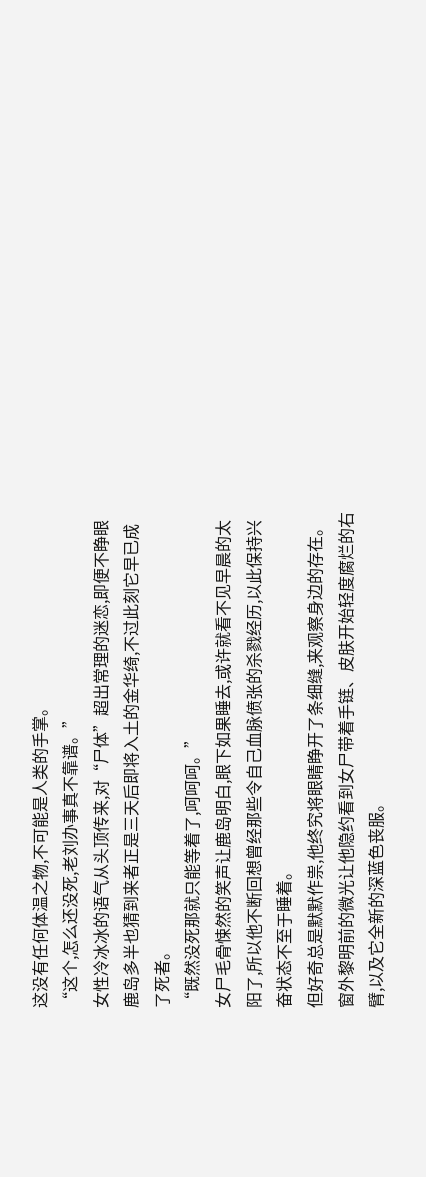这没有任何体温之物,不可能是人类的手掌。
“这个,怎么还没死,老刘办事真不靠谱。”
女性冷冰冰的语气从头顶传来,对“尸体”超出常理的迷恋,即便不睁眼鹿岛多半也猜到来者正是三天后即将入土的金华绮,不过此刻它早已成了死者。
“既然没死那就只能等着了,呵呵呵。”
女尸毛骨悚然的笑声让鹿岛明白,眼下如果睡去,或许就看不见早晨的太阳了,所以他不断回想曾经那些令自己血脉偾张的杀戮经历,以此保持兴奋状态不至于睡着。
但好奇总是默默作祟,他终究将眼睛睁开了条细缝,来观察身边的存在。
窗外黎明前的微光让他隐约看到女尸带着手链、皮肤开始轻度腐烂的右臂,以及它全新的深蓝色丧服。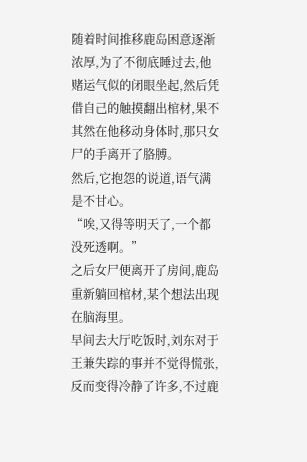随着时间推移鹿岛困意逐渐浓厚,为了不彻底睡过去,他赌运气似的闭眼坐起,然后凭借自己的触摸翻出棺材,果不其然在他移动身体时,那只女尸的手离开了胳膊。
然后,它抱怨的说道,语气满是不甘心。
“唉,又得等明天了,一个都没死透啊。”
之后女尸便离开了房间,鹿岛重新躺回棺材,某个想法出现在脑海里。
早间去大厅吃饭时,刘东对于王兼失踪的事并不觉得慌张,反而变得冷静了许多,不过鹿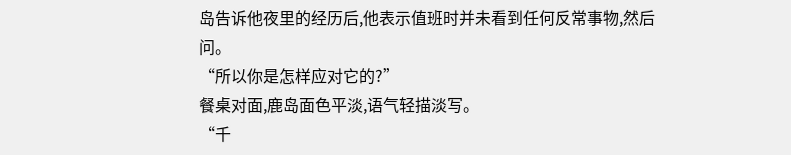岛告诉他夜里的经历后,他表示值班时并未看到任何反常事物,然后问。
“所以你是怎样应对它的?”
餐桌对面,鹿岛面色平淡,语气轻描淡写。
“千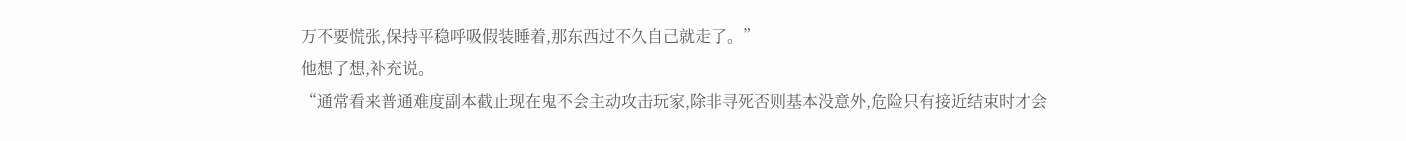万不要慌张,保持平稳呼吸假装睡着,那东西过不久自己就走了。”
他想了想,补充说。
“通常看来普通难度副本截止现在鬼不会主动攻击玩家,除非寻死否则基本没意外,危险只有接近结束时才会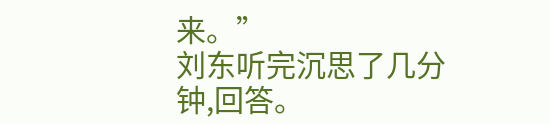来。”
刘东听完沉思了几分钟,回答。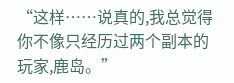“这样……说真的,我总觉得你不像只经历过两个副本的玩家,鹿岛。”